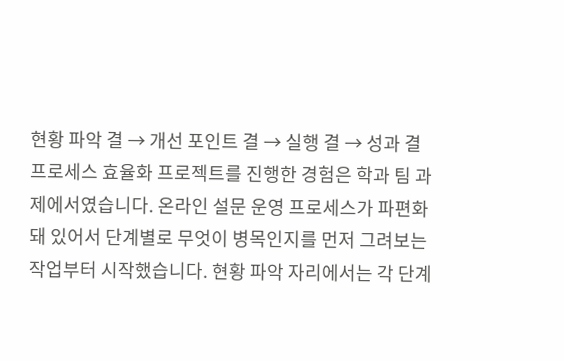현황 파악 결 → 개선 포인트 결 → 실행 결 → 성과 결
프로세스 효율화 프로젝트를 진행한 경험은 학과 팀 과제에서였습니다. 온라인 설문 운영 프로세스가 파편화돼 있어서 단계별로 무엇이 병목인지를 먼저 그려보는 작업부터 시작했습니다. 현황 파악 자리에서는 각 단계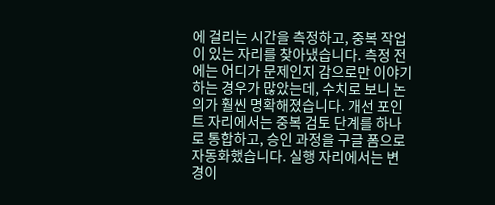에 걸리는 시간을 측정하고, 중복 작업이 있는 자리를 찾아냈습니다. 측정 전에는 어디가 문제인지 감으로만 이야기하는 경우가 많았는데, 수치로 보니 논의가 훨씬 명확해졌습니다. 개선 포인트 자리에서는 중복 검토 단계를 하나로 통합하고, 승인 과정을 구글 폼으로 자동화했습니다. 실행 자리에서는 변경이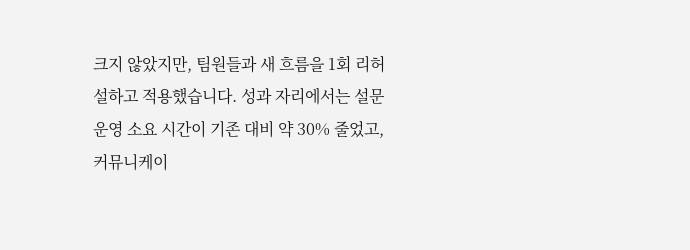크지 않았지만, 팀원들과 새 흐름을 1회 리허설하고 적용했습니다. 성과 자리에서는 설문 운영 소요 시간이 기존 대비 약 30% 줄었고, 커뮤니케이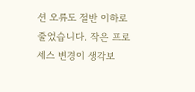션 오류도 절반 이하로 줄었습니다. 작은 프로세스 변경이 생각보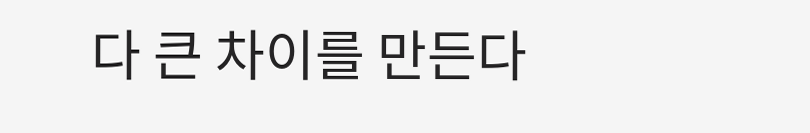다 큰 차이를 만든다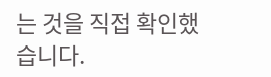는 것을 직접 확인했습니다.